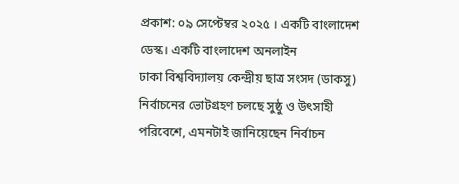প্রকাশ: ০৯ সেপ্টেম্বর ২০২৫ । একটি বাংলাদেশ ডেস্ক। একটি বাংলাদেশ অনলাইন
ঢাকা বিশ্ববিদ্যালয় কেন্দ্রীয় ছাত্র সংসদ (ডাকসু) নির্বাচনের ভোটগ্রহণ চলছে সুষ্ঠু ও উৎসাহী পরিবেশে, এমনটাই জানিয়েছেন নির্বাচন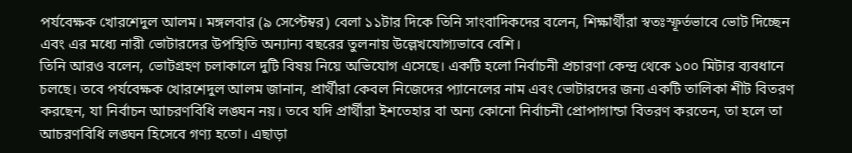পর্যবেক্ষক খোরশেদুল আলম। মঙ্গলবার (৯ সেপ্টেম্বর) বেলা ১১টার দিকে তিনি সাংবাদিকদের বলেন, শিক্ষার্থীরা স্বতঃস্ফূর্তভাবে ভোট দিচ্ছেন এবং এর মধ্যে নারী ভোটারদের উপস্থিতি অন্যান্য বছরের তুলনায় উল্লেখযোগ্যভাবে বেশি।
তিনি আরও বলেন, ভোটগ্রহণ চলাকালে দুটি বিষয় নিয়ে অভিযোগ এসেছে। একটি হলো নির্বাচনী প্রচারণা কেন্দ্র থেকে ১০০ মিটার ব্যবধানে চলছে। তবে পর্যবেক্ষক খোরশেদুল আলম জানান, প্রার্থীরা কেবল নিজেদের প্যানেলের নাম এবং ভোটারদের জন্য একটি তালিকা শীট বিতরণ করছেন, যা নির্বাচন আচরণবিধি লঙ্ঘন নয়। তবে যদি প্রার্থীরা ইশতেহার বা অন্য কোনো নির্বাচনী প্রোপাগান্ডা বিতরণ করতেন, তা হলে তা আচরণবিধি লঙ্ঘন হিসেবে গণ্য হতো। এছাড়া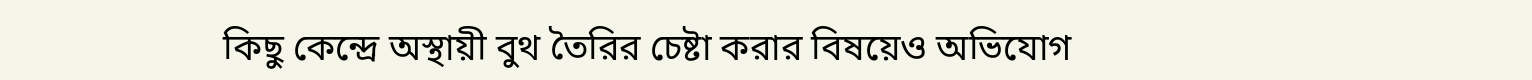কিছু কেন্দ্রে অস্থায়ী বুথ তৈরির চেষ্টা করার বিষয়েও অভিযোগ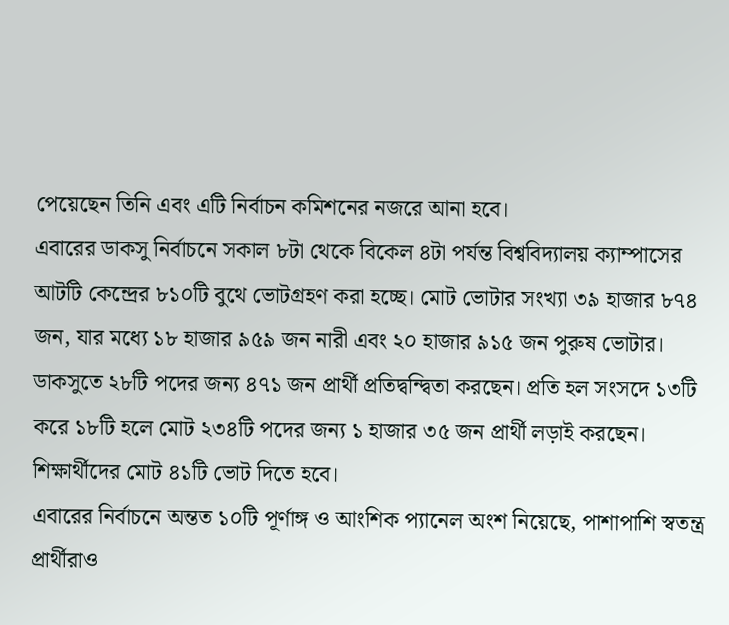পেয়েছেন তিনি এবং এটি নির্বাচন কমিশনের নজরে আনা হবে।
এবারের ডাকসু নির্বাচনে সকাল ৮টা থেকে বিকেল ৪টা পর্যন্ত বিশ্ববিদ্যালয় ক্যাম্পাসের আটটি কেন্দ্রের ৮১০টি বুথে ভোটগ্রহণ করা হচ্ছে। মোট ভোটার সংখ্যা ৩৯ হাজার ৮৭৪ জন, যার মধ্যে ১৮ হাজার ৯৫৯ জন নারী এবং ২০ হাজার ৯১৫ জন পুরুষ ভোটার। ডাকসুতে ২৮টি পদের জন্য ৪৭১ জন প্রার্থী প্রতিদ্বন্দ্বিতা করছেন। প্রতি হল সংসদে ১৩টি করে ১৮টি হলে মোট ২৩৪টি পদের জন্য ১ হাজার ৩৫ জন প্রার্থী লড়াই করছেন। শিক্ষার্থীদের মোট ৪১টি ভোট দিতে হবে।
এবারের নির্বাচনে অন্তত ১০টি পূর্ণাঙ্গ ও আংশিক প্যানেল অংশ নিয়েছে, পাশাপাশি স্বতন্ত্র প্রার্থীরাও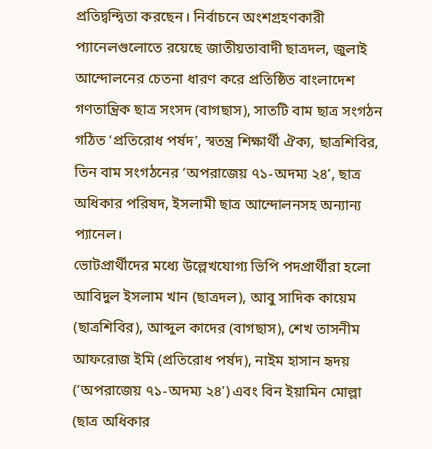প্রতিদ্বন্দ্বিতা করছেন। নির্বাচনে অংশগ্রহণকারী প্যানেলগুলোতে রয়েছে জাতীয়তাবাদী ছাত্রদল, জুলাই আন্দোলনের চেতনা ধারণ করে প্রতিষ্ঠিত বাংলাদেশ গণতান্ত্রিক ছাত্র সংসদ (বাগছাস), সাতটি বাম ছাত্র সংগঠন গঠিত ‘প্রতিরোধ পর্ষদ’, স্বতন্ত্র শিক্ষার্থী ঐক্য, ছাত্রশিবির, তিন বাম সংগঠনের ‘অপরাজেয় ৭১-অদম্য ২৪’, ছাত্র অধিকার পরিষদ, ইসলামী ছাত্র আন্দোলনসহ অন্যান্য প্যানেল।
ভোটপ্রার্থীদের মধ্যে উল্লেখযোগ্য ভিপি পদপ্রার্থীরা হলো আবিদুল ইসলাম খান (ছাত্রদল), আবু সাদিক কায়েম (ছাত্রশিবির), আব্দুল কাদের (বাগছাস), শেখ তাসনীম আফরোজ ইমি (প্রতিরোধ পর্ষদ), নাইম হাসান হৃদয় (‘অপরাজেয় ৭১-অদম্য ২৪’) এবং বিন ইয়ামিন মোল্লা (ছাত্র অধিকার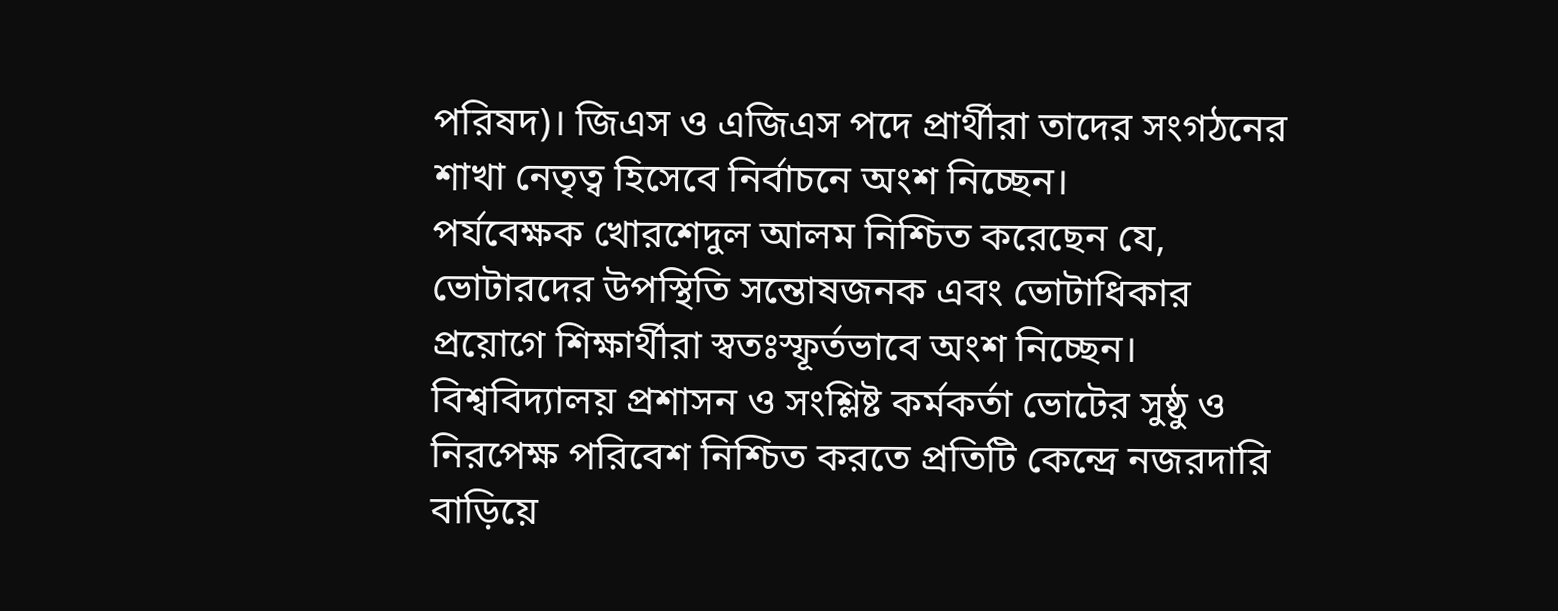পরিষদ)। জিএস ও এজিএস পদে প্রার্থীরা তাদের সংগঠনের শাখা নেতৃত্ব হিসেবে নির্বাচনে অংশ নিচ্ছেন।
পর্যবেক্ষক খোরশেদুল আলম নিশ্চিত করেছেন যে, ভোটারদের উপস্থিতি সন্তোষজনক এবং ভোটাধিকার প্রয়োগে শিক্ষার্থীরা স্বতঃস্ফূর্তভাবে অংশ নিচ্ছেন। বিশ্ববিদ্যালয় প্রশাসন ও সংশ্লিষ্ট কর্মকর্তা ভোটের সুষ্ঠু ও নিরপেক্ষ পরিবেশ নিশ্চিত করতে প্রতিটি কেন্দ্রে নজরদারি বাড়িয়ে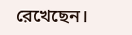রেখেছেন।